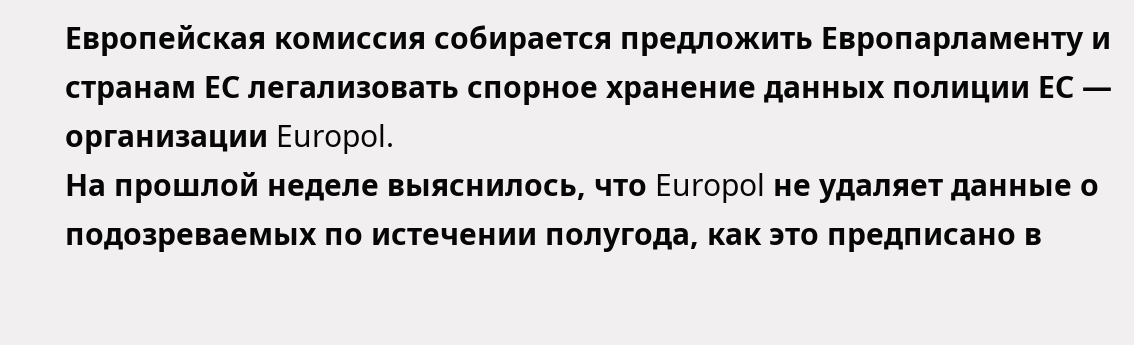Европейская комиссия собирается предложить Европарламенту и странам ЕС легализовать спорное хранение данных полиции ЕС — организации Europol.
На прошлой неделе выяснилось, что Europol не удаляет данные о подозреваемых по истечении полугода, как это предписано в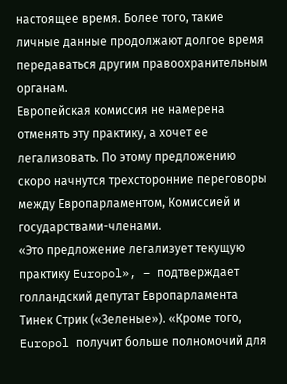настоящее время. Более того, такие личные данные продолжают долгое время передаваться другим правоохранительным органам.
Европейская комиссия не намерена отменять эту практику, а хочет ее легализовать. По этому предложению скоро начнутся трехсторонние переговоры между Европарламентом, Комиссией и государствами-членами.
«Это предложение легализует текущую практику Europol», – подтверждает голландский депутат Европарламента Тинек Стрик («Зеленые»). «Кроме того, Europol получит больше полномочий для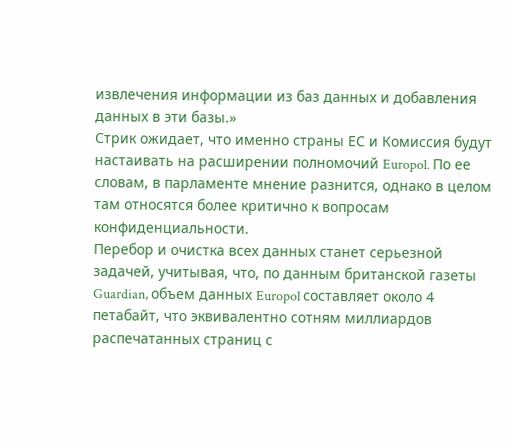извлечения информации из баз данных и добавления данных в эти базы.»
Стрик ожидает, что именно страны ЕС и Комиссия будут настаивать на расширении полномочий Europol. По ее словам, в парламенте мнение разнится, однако в целом там относятся более критично к вопросам конфиденциальности.
Перебор и очистка всех данных станет серьезной задачей, учитывая, что, по данным британской газеты Guardian, объем данных Europol составляет около 4 петабайт, что эквивалентно сотням миллиардов распечатанных страниц с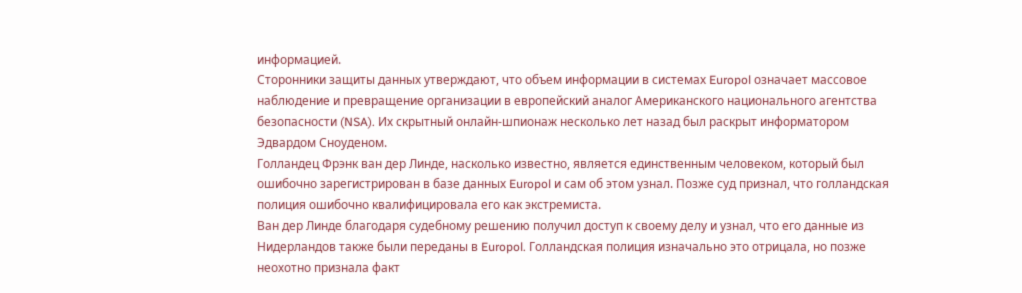информацией.
Сторонники защиты данных утверждают, что объем информации в системах Europol означает массовое наблюдение и превращение организации в европейский аналог Американского национального агентства безопасности (NSA). Их скрытный онлайн-шпионаж несколько лет назад был раскрыт информатором Эдвардом Сноуденом.
Голландец Фрэнк ван дер Линде, насколько известно, является единственным человеком, который был ошибочно зарегистрирован в базе данных Europol и сам об этом узнал. Позже суд признал, что голландская полиция ошибочно квалифицировала его как экстремиста.
Ван дер Линде благодаря судебному решению получил доступ к своему делу и узнал, что его данные из Нидерландов также были переданы в Europol. Голландская полиция изначально это отрицала, но позже неохотно признала факт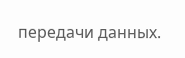передачи данных.